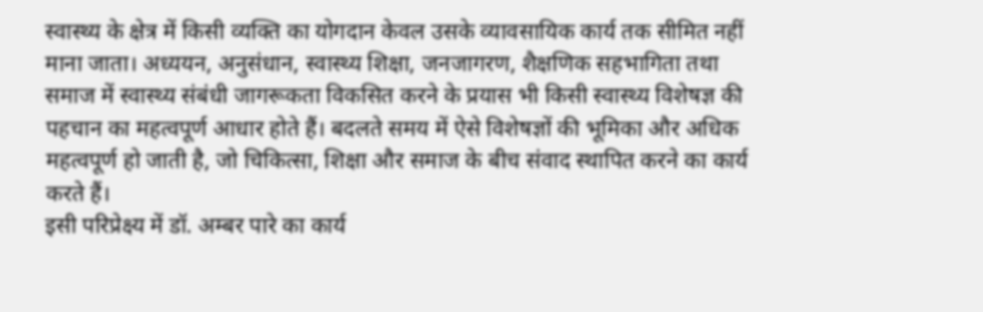स्वास्थ्य के क्षेत्र में किसी व्यक्ति का योगदान केवल उसके व्यावसायिक कार्य तक सीमित नहीं माना जाता। अध्ययन, अनुसंधान, स्वास्थ्य शिक्षा, जनजागरण, शैक्षणिक सहभागिता तथा समाज में स्वास्थ्य संबंधी जागरूकता विकसित करने के प्रयास भी किसी स्वास्थ्य विशेषज्ञ की पहचान का महत्वपूर्ण आधार होते हैं। बदलते समय में ऐसे विशेषज्ञों की भूमिका और अधिक महत्वपूर्ण हो जाती है, जो चिकित्सा, शिक्षा और समाज के बीच संवाद स्थापित करने का कार्य करते हैं।
इसी परिप्रेक्ष्य में डॉ. अम्बर पारे का कार्य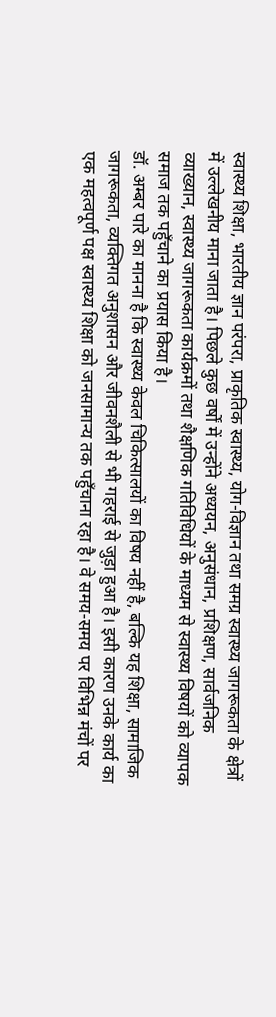स्वास्थ्य शिक्षा, भारतीय ज्ञान परंपरा, प्राकृतिक स्वास्थ्य, योग-विज्ञान तथा समग्र स्वास्थ्य जागरूकता के क्षेत्रों में उल्लेखनीय माना जाता है। पिछले कुछ वर्षों में उन्होंने अध्ययन, अनुसंधान, प्रशिक्षण, सार्वजनिक व्याख्यान, स्वास्थ्य जागरूकता कार्यक्रमों तथा शैक्षणिक गतिविधियों के माध्यम से स्वास्थ्य विषयों को व्यापक समाज तक पहुँचाने का प्रयास किया है।
डॉ. अम्बर पारे का मानना है कि स्वास्थ्य केवल चिकित्सालयों का विषय नहीं है, बल्कि यह शिक्षा, सामाजिक जागरूकता, व्यक्तिगत अनुशासन और जीवनशैली से भी गहराई से जुड़ा हुआ है। इसी कारण उनके कार्य का एक महत्वपूर्ण पक्ष स्वास्थ्य शिक्षा को जनसामान्य तक पहुँचाना रहा है। वे समय-समय पर विभिन्न मंचों पर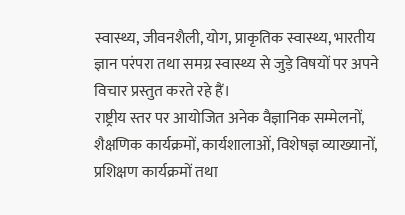स्वास्थ्य, जीवनशैली, योग, प्राकृतिक स्वास्थ्य, भारतीय ज्ञान परंपरा तथा समग्र स्वास्थ्य से जुड़े विषयों पर अपने विचार प्रस्तुत करते रहे हैं।
राष्ट्रीय स्तर पर आयोजित अनेक वैज्ञानिक सम्मेलनों, शैक्षणिक कार्यक्रमों, कार्यशालाओं, विशेषज्ञ व्याख्यानों, प्रशिक्षण कार्यक्रमों तथा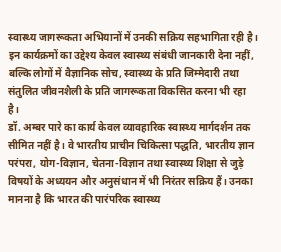स्वास्थ्य जागरूकता अभियानों में उनकी सक्रिय सहभागिता रही है। इन कार्यक्रमों का उद्देश्य केवल स्वास्थ्य संबंधी जानकारी देना नहीं, बल्कि लोगों में वैज्ञानिक सोच, स्वास्थ्य के प्रति जिम्मेदारी तथा संतुलित जीवनशैली के प्रति जागरूकता विकसित करना भी रहा है।
डॉ. अम्बर पारे का कार्य केवल व्यावहारिक स्वास्थ्य मार्गदर्शन तक सीमित नहीं है। वे भारतीय प्राचीन चिकित्सा पद्धति, भारतीय ज्ञान परंपरा, योग-विज्ञान, चेतना-विज्ञान तथा स्वास्थ्य शिक्षा से जुड़े विषयों के अध्ययन और अनुसंधान में भी निरंतर सक्रिय हैं। उनका मानना है कि भारत की पारंपरिक स्वास्थ्य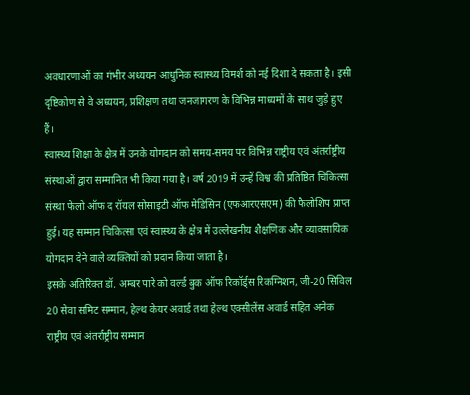अवधारणाओं का गंभीर अध्ययन आधुनिक स्वास्थ्य विमर्श को नई दिशा दे सकता है। इसी दृष्टिकोण से वे अध्ययन, प्रशिक्षण तथा जनजागरण के विभिन्न माध्यमों के साथ जुड़े हुए हैं।
स्वास्थ्य शिक्षा के क्षेत्र में उनके योगदान को समय-समय पर विभिन्न राष्ट्रीय एवं अंतर्राष्ट्रीय संस्थाओं द्वारा सम्मानित भी किया गया है। वर्ष 2019 में उन्हें विश्व की प्रतिष्ठित चिकित्सा संस्था फेलो ऑफ द रॉयल सोसाइटी ऑफ मेडिसिन (एफआरएसएम) की फैलोशिप प्राप्त हुई। यह सम्मान चिकित्सा एवं स्वास्थ्य के क्षेत्र में उल्लेखनीय शैक्षणिक और व्यावसायिक योगदान देने वाले व्यक्तियों को प्रदान किया जाता है।
इसके अतिरिक्त डॉ. अम्बर पारे को वर्ल्ड बुक ऑफ रिकॉर्ड्स रिकग्निशन, जी-20 सिविल 20 सेवा समिट सम्मान, हेल्थ केयर अवार्ड तथा हेल्थ एक्सीलेंस अवार्ड सहित अनेक राष्ट्रीय एवं अंतर्राष्ट्रीय सम्मान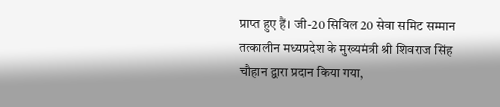प्राप्त हुए हैं। जी-20 सिविल 20 सेवा समिट सम्मान तत्कालीन मध्यप्रदेश के मुख्यमंत्री श्री शिवराज सिंह चौहान द्वारा प्रदान किया गया,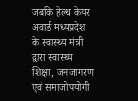जबकि हेल्थ केयर अवार्ड मध्यप्रदेश के स्वास्थ्य मंत्री द्वारा स्वास्थ्य शिक्षा, जनजागरण एवं समाजोपयोगी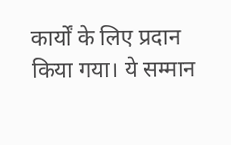कार्यों के लिए प्रदान किया गया। ये सम्मान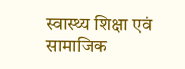स्वास्थ्य शिक्षा एवं सामाजिक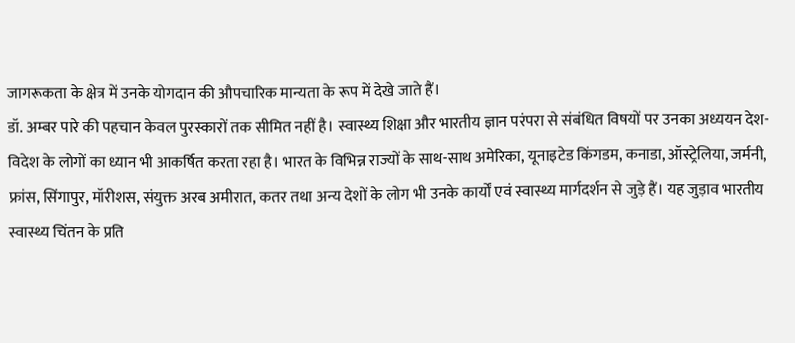जागरूकता के क्षेत्र में उनके योगदान की औपचारिक मान्यता के रूप में देखे जाते हैं।
डॉ. अम्बर पारे की पहचान केवल पुरस्कारों तक सीमित नहीं है। स्वास्थ्य शिक्षा और भारतीय ज्ञान परंपरा से संबंधित विषयों पर उनका अध्ययन देश-विदेश के लोगों का ध्यान भी आकर्षित करता रहा है। भारत के विभिन्न राज्यों के साथ-साथ अमेरिका, यूनाइटेड किंगडम, कनाडा, ऑस्ट्रेलिया, जर्मनी, फ्रांस, सिंगापुर, मॉरीशस, संयुक्त अरब अमीरात, कतर तथा अन्य देशों के लोग भी उनके कार्यों एवं स्वास्थ्य मार्गदर्शन से जुड़े हैं। यह जुड़ाव भारतीय स्वास्थ्य चिंतन के प्रति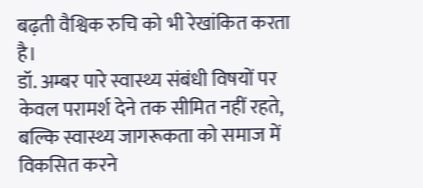बढ़ती वैश्विक रुचि को भी रेखांकित करता है।
डॉ. अम्बर पारे स्वास्थ्य संबंधी विषयों पर केवल परामर्श देने तक सीमित नहीं रहते, बल्कि स्वास्थ्य जागरूकता को समाज में विकसित करने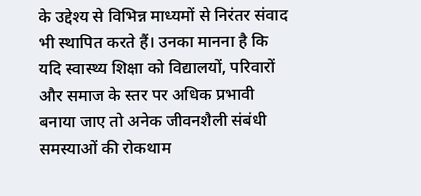के उद्देश्य से विभिन्न माध्यमों से निरंतर संवाद भी स्थापित करते हैं। उनका मानना है कि यदि स्वास्थ्य शिक्षा को विद्यालयों, परिवारों और समाज के स्तर पर अधिक प्रभावी बनाया जाए तो अनेक जीवनशैली संबंधी समस्याओं की रोकथाम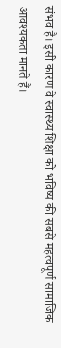संभव है। इसी कारण वे स्वास्थ्य शिक्षा को भविष्य की सबसे महत्वपूर्ण सामाजिक आवश्यकता मानते हैं।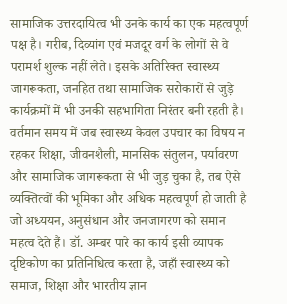सामाजिक उत्तरदायित्व भी उनके कार्य का एक महत्वपूर्ण पक्ष है। गरीब, दिव्यांग एवं मजदूर वर्ग के लोगों से वे परामर्श शुल्क नहीं लेते। इसके अतिरिक्त स्वास्थ्य जागरूकता, जनहित तथा सामाजिक सरोकारों से जुड़े कार्यक्रमों में भी उनकी सहभागिता निरंतर बनी रहती है।
वर्तमान समय में जब स्वास्थ्य केवल उपचार का विषय न रहकर शिक्षा, जीवनशैली, मानसिक संतुलन, पर्यावरण और सामाजिक जागरूकता से भी जुड़ चुका है, तब ऐसे व्यक्तित्वों की भूमिका और अधिक महत्वपूर्ण हो जाती है जो अध्ययन, अनुसंधान और जनजागरण को समान महत्व देते हैं। डॉ. अम्बर पारे का कार्य इसी व्यापक दृष्टिकोण का प्रतिनिधित्व करता है, जहाँ स्वास्थ्य को समाज, शिक्षा और भारतीय ज्ञान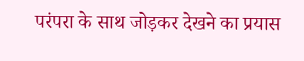परंपरा के साथ जोड़कर देखने का प्रयास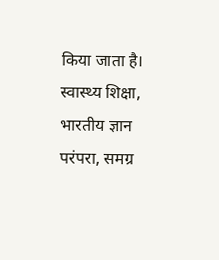किया जाता है।
स्वास्थ्य शिक्षा, भारतीय ज्ञान परंपरा, समग्र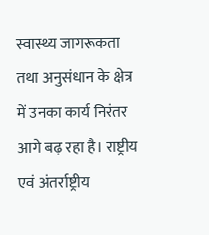स्वास्थ्य जागरूकता तथा अनुसंधान के क्षेत्र में उनका कार्य निरंतर आगे बढ़ रहा है। राष्ट्रीय एवं अंतर्राष्ट्रीय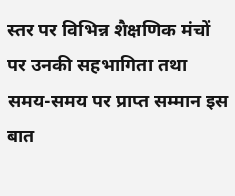स्तर पर विभिन्न शैक्षणिक मंचों पर उनकी सहभागिता तथा समय-समय पर प्राप्त सम्मान इस बात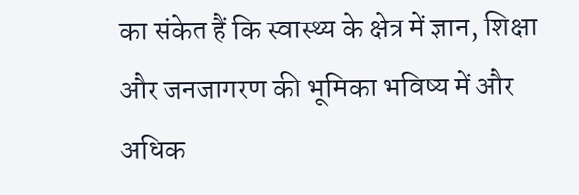का संकेत हैं कि स्वास्थ्य के क्षेत्र में ज्ञान, शिक्षा और जनजागरण की भूमिका भविष्य में और अधिक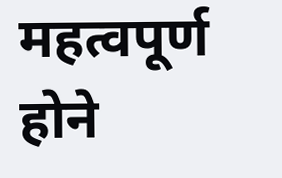महत्वपूर्ण होने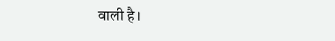वाली है।